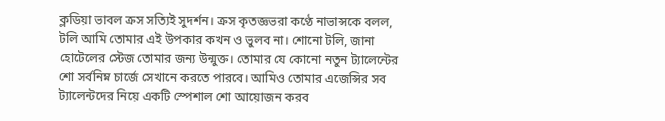ক্লডিয়া ভাবল ক্রস সত্যিই সুদর্শন। ক্রস কৃতজ্ঞভরা কণ্ঠে নাভান্সকে বলল, টলি আমি তোমার এই উপকার কখন ও ভুলব না। শোনো টলি, জানা হোটেলের স্টেজ তোমার জন্য উন্মুক্ত। তোমার যে কোনো নতুন ট্যালেন্টের শো সর্বনিম্ন চার্জে সেখানে করতে পারবে। আমিও তোমার এজেন্সির সব ট্যালেন্টদের নিয়ে একটি স্পেশাল শো আয়োজন করব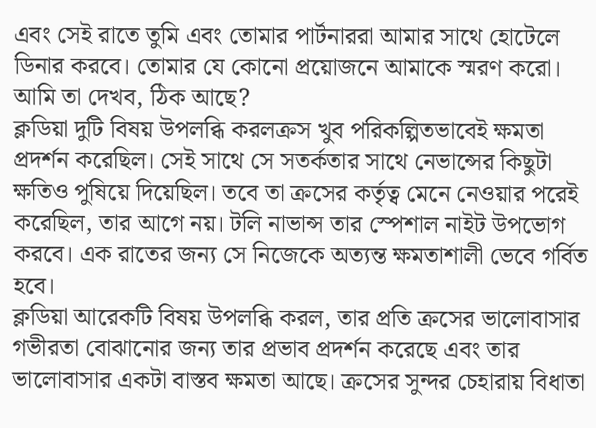এবং সেই রাতে তুমি এবং তোমার পার্টনাররা আমার সাথে হোটেলে ডিনার করবে। তোমার যে কোনো প্রয়োজনে আমাকে স্মরণ করো। আমি তা দেখব, ঠিক আছে?
ক্লডিয়া দুটি বিষয় উপলব্ধি করলক্রস খুব পরিকল্পিতভাবেই ক্ষমতা প্রদর্শন করেছিল। সেই সাথে সে সতর্কতার সাথে নেভান্সের কিছুটা ক্ষতিও পুষিয়ে দিয়েছিল। তবে তা ক্রসের কর্তৃত্ব মেনে নেওয়ার পরেই করেছিল, তার আগে নয়। টলি নাভান্স তার স্পেশাল নাইট উপভোগ করবে। এক রাতের জন্য সে নিজেকে অত্যন্ত ক্ষমতাশালী ভেবে গর্বিত হবে।
ক্লডিয়া আরেকটি বিষয় উপলব্ধি করল, তার প্রতি ক্রসের ভালোবাসার গভীরতা বোঝানোর জন্য তার প্রভাব প্রদর্শন করেছে এবং তার ভালোবাসার একটা বাস্তব ক্ষমতা আছে। ক্রসের সুন্দর চেহারায় বিধাতা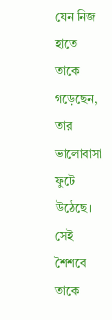যেন নিজ হাতে তাকে গড়েছেন, তার ভালোবাসা ফুটে উঠেছে। সেই শৈশবে তাকে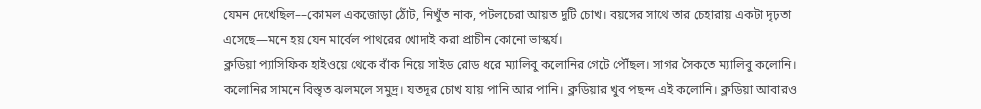যেমন দেখেছিল––কোমল একজোড়া ঠোঁট, নিখুঁত নাক, পটলচেরা আয়ত দুটি চোখ। বয়সের সাথে তার চেহারায় একটা দৃঢ়তা এসেছে—মনে হয় যেন মার্বেল পাথরের খোদাই করা প্রাচীন কোনো ভাস্কর্য।
ক্লডিয়া প্যাসিফিক হাইওয়ে থেকে বাঁক নিয়ে সাইড রোড ধরে ম্যালিবু কলোনির গেটে পৌঁছল। সাগর সৈকতে ম্যালিবু কলোনি। কলোনির সামনে বিস্তৃত ঝলমলে সমুদ্র। যতদূর চোখ যায় পানি আর পানি। ক্লডিয়ার খুব পছন্দ এই কলোনি। ক্লডিয়া আবারও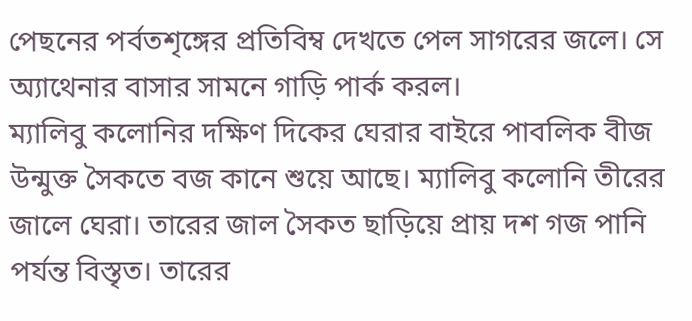পেছনের পর্বতশৃঙ্গের প্রতিবিম্ব দেখতে পেল সাগরের জলে। সে অ্যাথেনার বাসার সামনে গাড়ি পার্ক করল।
ম্যালিবু কলোনির দক্ষিণ দিকের ঘেরার বাইরে পাবলিক বীজ উন্মুক্ত সৈকতে বজ কানে শুয়ে আছে। ম্যালিবু কলোনি তীরের জালে ঘেরা। তারের জাল সৈকত ছাড়িয়ে প্রায় দশ গজ পানি পর্যন্ত বিস্তৃত। তারের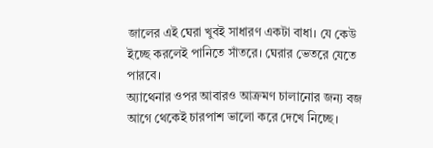জালের এই ঘেরা খুবই সাধারণ একটা বাধা। যে কেউ ইচ্ছে করলেই পানিতে সাঁতরে। ঘেরার ভেতরে যেতে পারবে।
অ্যাথেনার ওপর আবারও আক্রমণ চালানোর জন্য বজ আগে থেকেই চারপাশ ভালো করে দেখে নিচ্ছে।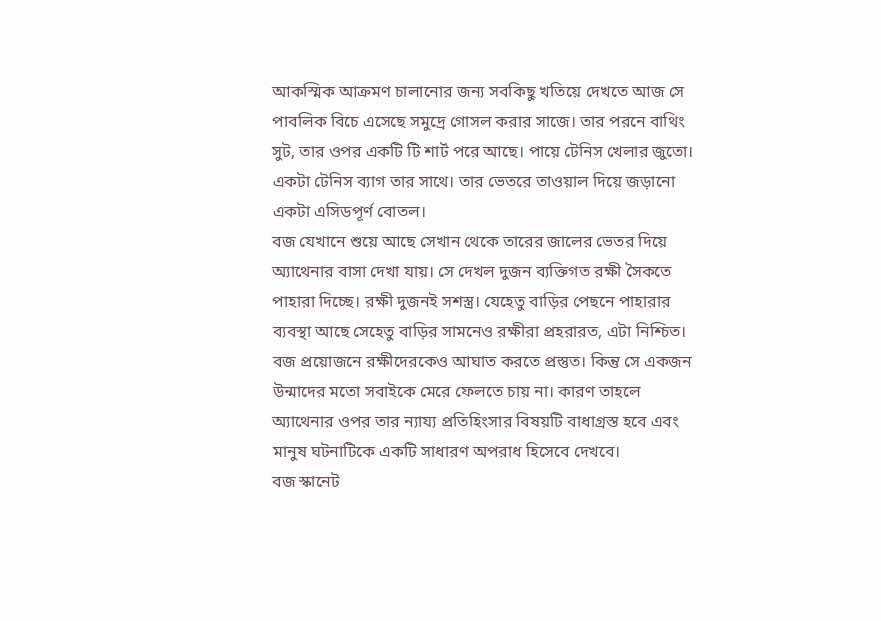আকস্মিক আক্রমণ চালানোর জন্য সবকিছু খতিয়ে দেখতে আজ সে পাবলিক বিচে এসেছে সমুদ্রে গোসল করার সাজে। তার পরনে বাথিং সুট, তার ওপর একটি টি শার্ট পরে আছে। পায়ে টেনিস খেলার জুতো। একটা টেনিস ব্যাগ তার সাথে। তার ভেতরে তাওয়াল দিয়ে জড়ানো একটা এসিডপূর্ণ বোতল।
বজ যেখানে শুয়ে আছে সেখান থেকে তারের জালের ভেতর দিয়ে অ্যাথেনার বাসা দেখা যায়। সে দেখল দুজন ব্যক্তিগত রক্ষী সৈকতে পাহারা দিচ্ছে। রক্ষী দুজনই সশস্ত্র। যেহেতু বাড়ির পেছনে পাহারার ব্যবস্থা আছে সেহেতু বাড়ির সামনেও রক্ষীরা প্রহরারত, এটা নিশ্চিত।
বজ প্রয়োজনে রক্ষীদেরকেও আঘাত করতে প্রস্তুত। কিন্তু সে একজন উন্মাদের মতো সবাইকে মেরে ফেলতে চায় না। কারণ তাহলে অ্যাথেনার ওপর তার ন্যায্য প্রতিহিংসার বিষয়টি বাধাগ্রস্ত হবে এবং মানুষ ঘটনাটিকে একটি সাধারণ অপরাধ হিসেবে দেখবে।
বজ স্কানেট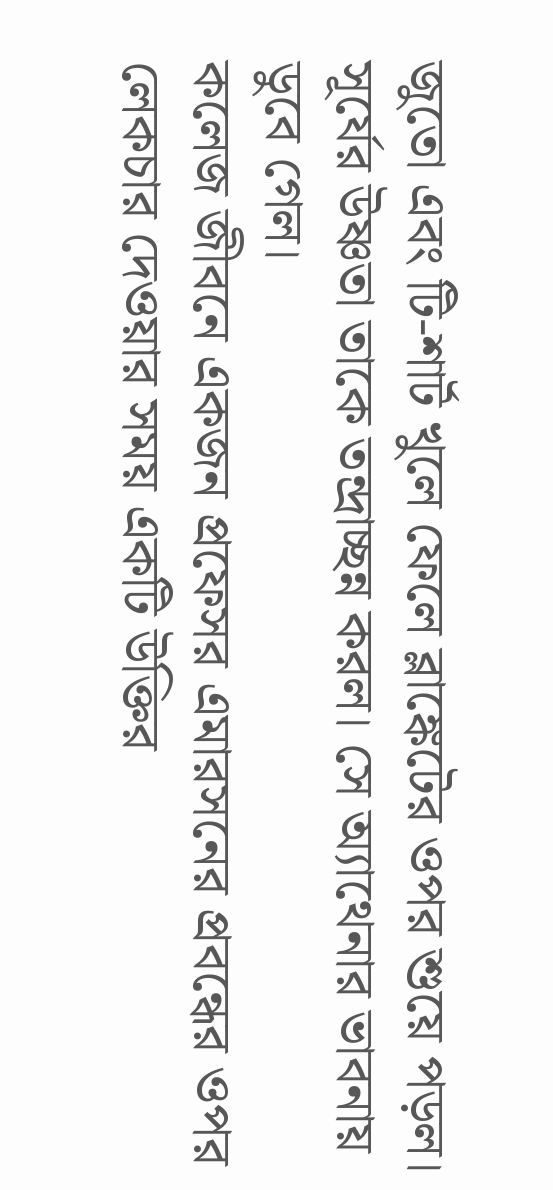জুতো এবং টি-শার্ট খুলে ফেলে ব্লাঙ্কেটের ওপর শুয়ে পড়ল। সূর্যের উষ্ণতা তাকে তন্দ্রাচ্ছন্ন করল। সে অ্যাথেনার ভাবনায় ডুবে গেল।
কলেজ জীবনে একজন প্রফেসর এমারসনের প্রবন্ধের ওপর লেকচার দেওয়ার সময় একটি উক্তির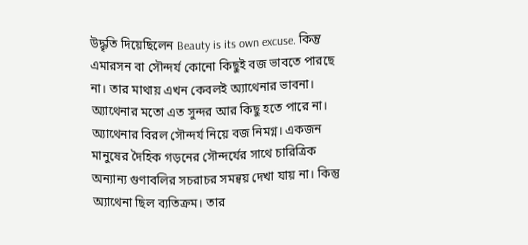উদ্ধৃতি দিয়েছিলেন Beauty is its own excuse. কিন্তু এমারসন বা সৌন্দর্য কোনো কিছুই বজ ভাবতে পারছে না। তার মাথায় এখন কেবলই অ্যাথেনার ভাবনা।
অ্যাথেনার মতো এত সুন্দর আর কিছু হতে পারে না। অ্যাথেনার বিরল সৌন্দর্য নিয়ে বজ নিমগ্ন। একজন মানুষের দৈহিক গড়নের সৌন্দর্যের সাথে চারিত্রিক অন্যান্য গুণাবলির সচরাচর সমন্বয় দেখা যায় না। কিন্তু অ্যাথেনা ছিল ব্যতিক্রম। তার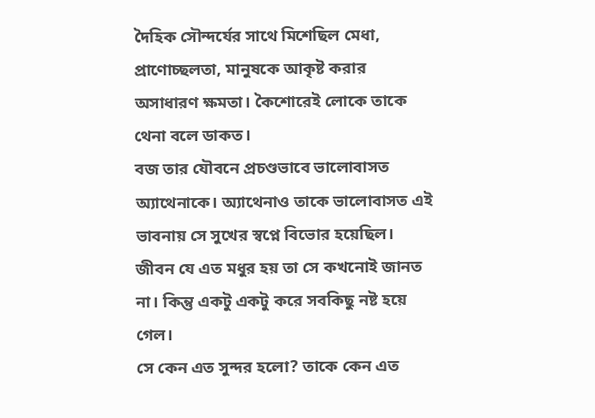দৈহিক সৌন্দর্যের সাথে মিশেছিল মেধা, প্রাণোচ্ছলতা, মানুষকে আকৃষ্ট করার অসাধারণ ক্ষমতা। কৈশোরেই লোকে তাকে থেনা বলে ডাকত।
বজ তার যৌবনে প্রচণ্ডভাবে ভালোবাসত অ্যাথেনাকে। অ্যাথেনাও তাকে ভালোবাসত এই ভাবনায় সে সুখের স্বপ্নে বিভোর হয়েছিল। জীবন যে এত মধুর হয় তা সে কখনোই জানত না। কিন্তু একটু একটু করে সবকিছু নষ্ট হয়ে গেল।
সে কেন এত সুন্দর হলো? তাকে কেন এত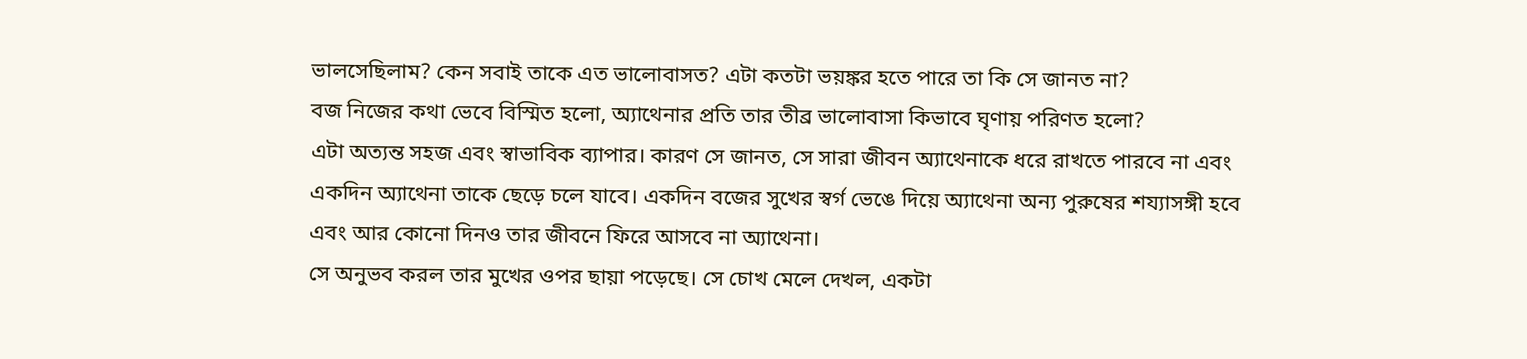ভালসেছিলাম? কেন সবাই তাকে এত ভালোবাসত? এটা কতটা ভয়ঙ্কর হতে পারে তা কি সে জানত না?
বজ নিজের কথা ভেবে বিস্মিত হলো, অ্যাথেনার প্রতি তার তীব্র ভালোবাসা কিভাবে ঘৃণায় পরিণত হলো?
এটা অত্যন্ত সহজ এবং স্বাভাবিক ব্যাপার। কারণ সে জানত, সে সারা জীবন অ্যাথেনাকে ধরে রাখতে পারবে না এবং একদিন অ্যাথেনা তাকে ছেড়ে চলে যাবে। একদিন বজের সুখের স্বর্গ ভেঙে দিয়ে অ্যাথেনা অন্য পুরুষের শয্যাসঙ্গী হবে এবং আর কোনো দিনও তার জীবনে ফিরে আসবে না অ্যাথেনা।
সে অনুভব করল তার মুখের ওপর ছায়া পড়েছে। সে চোখ মেলে দেখল, একটা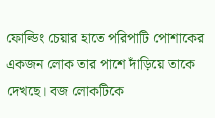ফোল্ডিং চেয়ার হাতে পরিপাটি পোশাকের একজন লোক তার পাশে দাঁড়িয়ে তাকে দেখছে। বজ লোকটিকে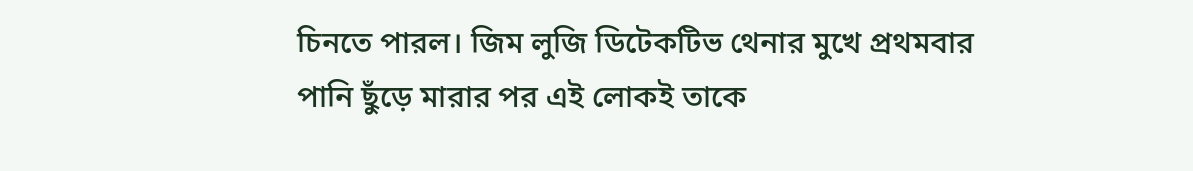চিনতে পারল। জিম লুজি ডিটেকটিভ থেনার মুখে প্রথমবার পানি ছুঁড়ে মারার পর এই লোকই তাকে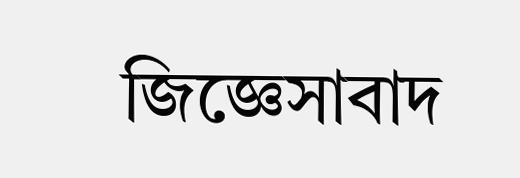জিজ্ঞেসাবাদ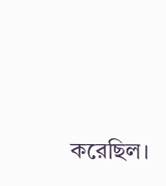করেছিল।